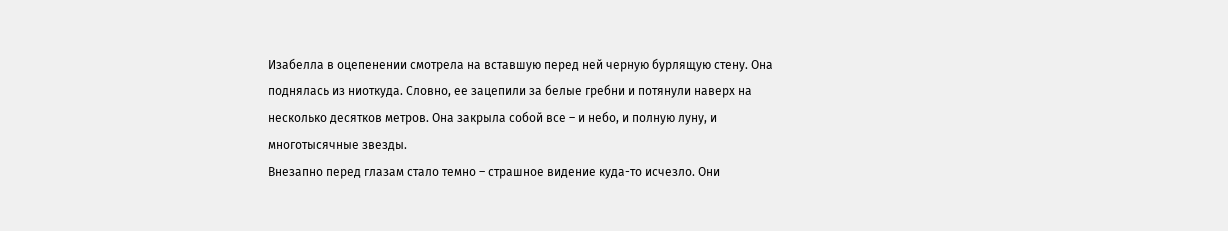Изабелла в оцепенении смотрела на вставшую перед ней черную бурлящую стену. Она поднялась из ниоткуда. Словно, ее зацепили за белые гребни и потянули наверх на несколько десятков метров. Она закрыла собой все – и небо, и полную луну, и многотысячные звезды.
Внезапно перед глазам стало темно – страшное видение куда-то исчезло. Они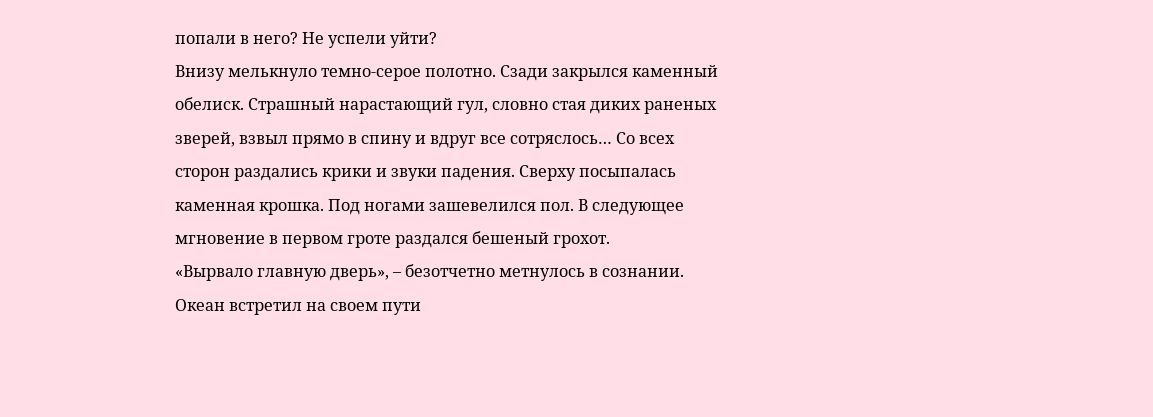попали в него? Не успели уйти?
Внизу мелькнуло темно-серое полотно. Сзади закрылся каменный обелиск. Страшный нарастающий гул, словно стая диких раненых зверей, взвыл прямо в спину и вдруг все сотряслось… Со всех сторон раздались крики и звуки падения. Сверху посыпалась каменная крошка. Под ногами зашевелился пол. В следующее мгновение в первом гроте раздался бешеный грохот.
«Вырвало главную дверь», – безотчетно метнулось в сознании.
Океан встретил на своем пути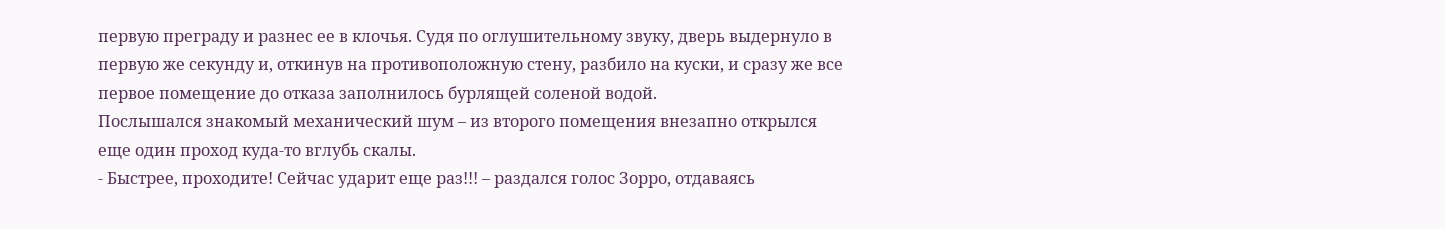первую преграду и разнес ее в клочья. Судя по оглушительному звуку, дверь выдернуло в первую же секунду и, откинув на противоположную стену, разбило на куски, и сразу же все первое помещение до отказа заполнилось бурлящей соленой водой.
Послышался знакомый механический шум – из второго помещения внезапно открылся еще один проход куда-то вглубь скалы.
- Быстрее, проходите! Сейчас ударит еще раз!!! – раздался голос Зорро, отдаваясь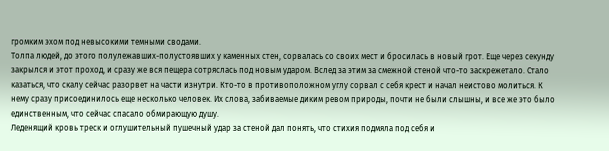громким эхом под невысокими темными сводами.
Толпа людей, до этого полулежавших-полустоявших у каменных стен, сорвалась со своих мест и бросилась в новый грот. Еще через секунду закрылся и этот проход, и сразу же вся пещера сотряслась под новым ударом. Вслед за этим за смежной стеной что-то заскрежетало. Стало казаться, что скалу сейчас разорвет на части изнутри. Кто-то в противоположном углу сорвал с себя крест и начал неистово молиться. К нему сразу присоединилось еще несколько человек. Их слова, забиваемые диким ревом природы, почти не были слышны, и все же это было единственным, что сейчас спасало обмирающую душу.
Леденящий кровь треск и оглушительный пушечный удар за стеной дал понять, что стихия подмяла под себя и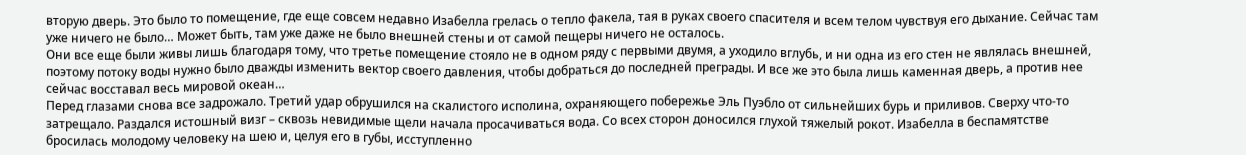вторую дверь. Это было то помещение, где еще совсем недавно Изабелла грелась о тепло факела, тая в руках своего спасителя и всем телом чувствуя его дыхание. Сейчас там уже ничего не было… Может быть, там уже даже не было внешней стены и от самой пещеры ничего не осталось.
Они все еще были живы лишь благодаря тому, что третье помещение стояло не в одном ряду с первыми двумя, а уходило вглубь, и ни одна из его стен не являлась внешней, поэтому потоку воды нужно было дважды изменить вектор своего давления, чтобы добраться до последней преграды. И все же это была лишь каменная дверь, а против нее сейчас восставал весь мировой океан…
Перед глазами снова все задрожало. Третий удар обрушился на скалистого исполина, охраняющего побережье Эль Пуэбло от сильнейших бурь и приливов. Сверху что-то затрещало. Раздался истошный визг – сквозь невидимые щели начала просачиваться вода. Со всех сторон доносился глухой тяжелый рокот. Изабелла в беспамятстве бросилась молодому человеку на шею и, целуя его в губы, исступленно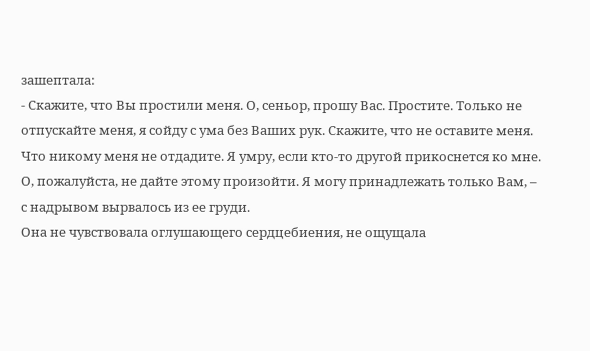зашептала:
- Скажите, что Вы простили меня. О, сеньор, прошу Вас. Простите. Только не отпускайте меня, я сойду с ума без Ваших рук. Скажите, что не оставите меня. Что никому меня не отдадите. Я умру, если кто-то другой прикоснется ко мне. О, пожалуйста, не дайте этому произойти. Я могу принадлежать только Вам, – с надрывом вырвалось из ее груди.
Она не чувствовала оглушающего сердцебиения, не ощущала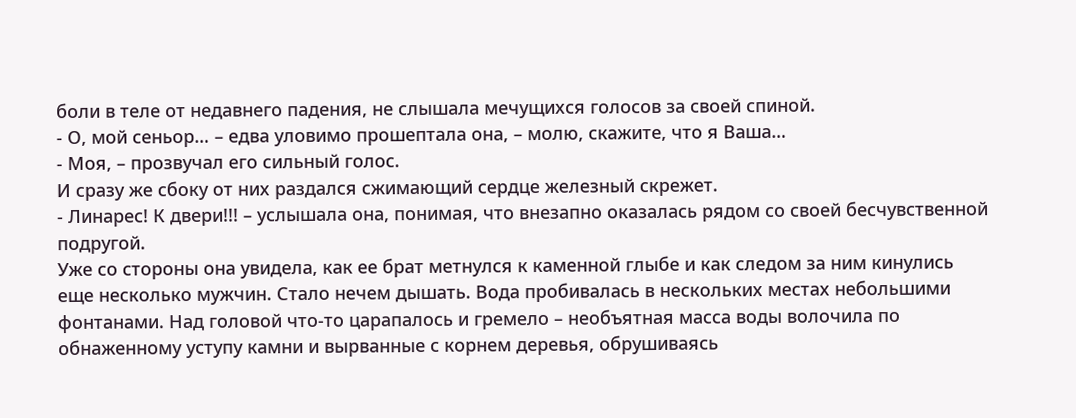боли в теле от недавнего падения, не слышала мечущихся голосов за своей спиной.
- О, мой сеньор… – едва уловимо прошептала она, – молю, скажите, что я Ваша…
- Моя, – прозвучал его сильный голос.
И сразу же сбоку от них раздался сжимающий сердце железный скрежет.
- Линарес! К двери!!! – услышала она, понимая, что внезапно оказалась рядом со своей бесчувственной подругой.
Уже со стороны она увидела, как ее брат метнулся к каменной глыбе и как следом за ним кинулись еще несколько мужчин. Стало нечем дышать. Вода пробивалась в нескольких местах небольшими фонтанами. Над головой что-то царапалось и гремело – необъятная масса воды волочила по обнаженному уступу камни и вырванные с корнем деревья, обрушиваясь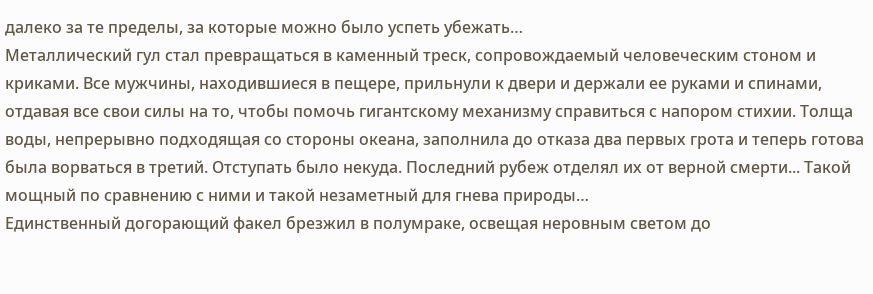далеко за те пределы, за которые можно было успеть убежать…
Металлический гул стал превращаться в каменный треск, сопровождаемый человеческим стоном и криками. Все мужчины, находившиеся в пещере, прильнули к двери и держали ее руками и спинами, отдавая все свои силы на то, чтобы помочь гигантскому механизму справиться с напором стихии. Толща воды, непрерывно подходящая со стороны океана, заполнила до отказа два первых грота и теперь готова была ворваться в третий. Отступать было некуда. Последний рубеж отделял их от верной смерти... Такой мощный по сравнению с ними и такой незаметный для гнева природы…
Единственный догорающий факел брезжил в полумраке, освещая неровным светом до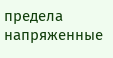предела напряженные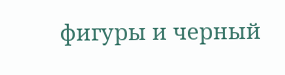фигуры и черный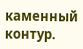каменный контур.